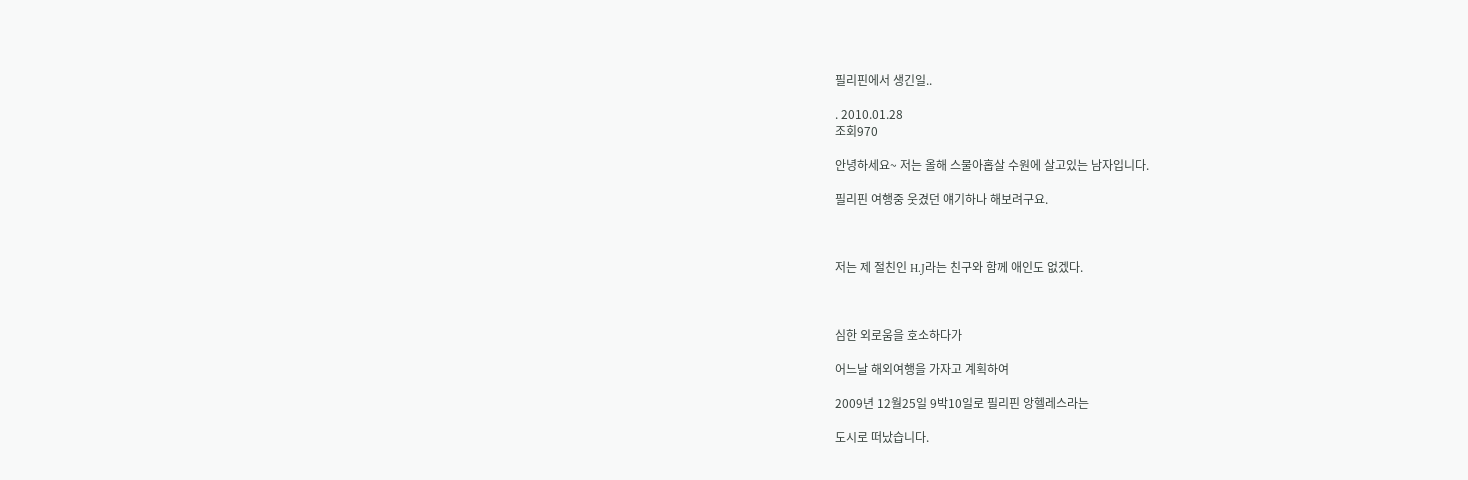필리핀에서 생긴일..

. 2010.01.28
조회970

안녕하세요~ 저는 올해 스물아홉살 수원에 살고있는 남자입니다.

필리핀 여행중 웃겼던 얘기하나 해보려구요.



저는 제 절친인 H.J라는 친구와 함께 애인도 없겠다.



심한 외로움을 호소하다가

어느날 해외여행을 가자고 계획하여

2009년 12월25일 9박10일로 필리핀 앙헬레스라는

도시로 떠났습니다.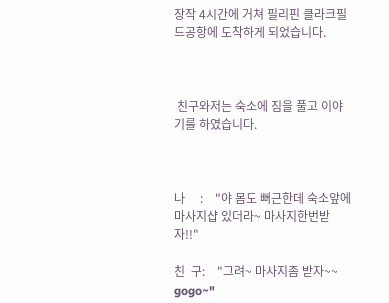장작 4시간에 거쳐 필리핀 클라크필드공항에 도착하게 되었습니다.



 친구와저는 숙소에 짐을 풀고 이야기를 하였습니다.



나     :    "야 몸도 뻐근한데 숙소앞에 마사지샵 있더라~ 마사지한번받자!!"

친  구:    "그려~ 마사지좀 받자~~ gogo~"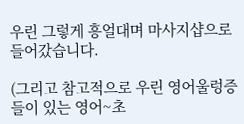우린 그렇게 흥얼대며 마사지샵으로 들어갔습니다.

(그리고 참고적으로 우린 영어울렁증들이 있는 영어~초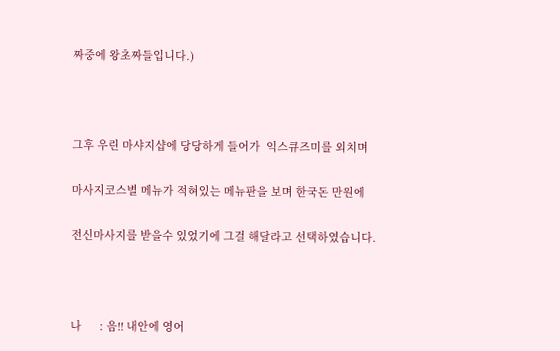짜중에 왕초짜들입니다.)



그후 우린 마샤지샵에 당당하게 들어가  익스큐즈미를 외치며

마사지코스별 메뉴가 적혀있는 메뉴판을 보며 한국돈 만원에

전신마사지를 받을수 있었기에 그걸 해달라고 선택하였습니다.



나      : 음!! 내안에 영어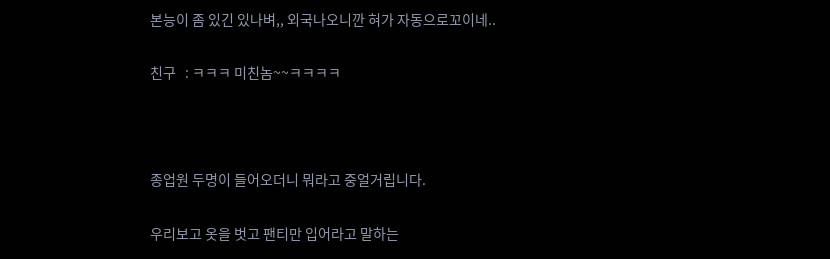본능이 좀 있긴 있나벼,, 외국나오니깐 혀가 자동으로꼬이네..

친구   : ㅋㅋㅋ 미친놈~~ㅋㅋㅋㅋ



종업원 두명이 들어오더니 뭐라고 중얼거립니다.

우리보고 옷을 벗고 팬티만 입어라고 말하는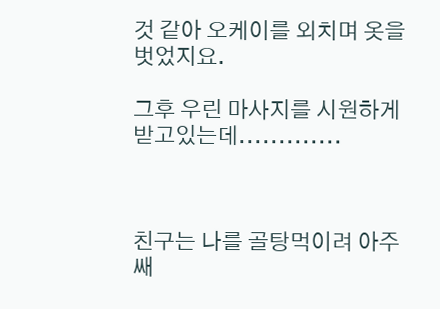것 같아 오케이를 외치며 옷을벗었지요.

그후 우린 마사지를 시원하게 받고있는데.............



친구는 나를 골탕먹이려 아주 쌔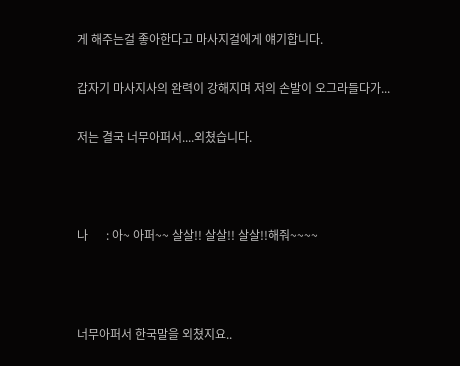게 해주는걸 좋아한다고 마사지걸에게 얘기합니다.

갑자기 마사지사의 완력이 강해지며 저의 손발이 오그라들다가...

저는 결국 너무아퍼서....외쳤습니다.



나      : 아~ 아퍼~~ 살살!! 살살!! 살살!!해줘~~~~



너무아퍼서 한국말을 외쳤지요..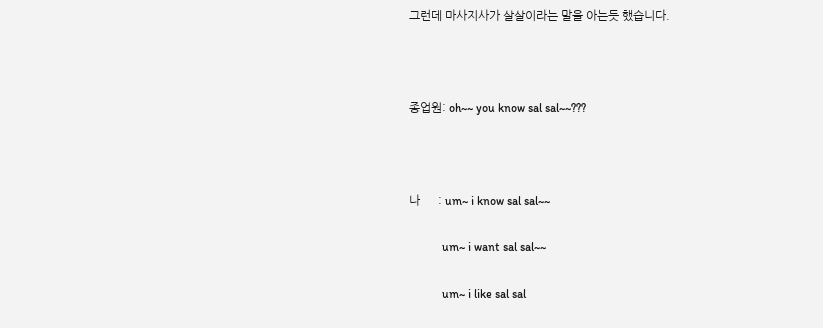그런데 마사지사가 살살이라는 말을 아는듯 했습니다.



종업원: oh~~ you know sal sal~~???



나      : um~ i know sal sal~~

           um~ i want sal sal~~

           um~ i like sal sal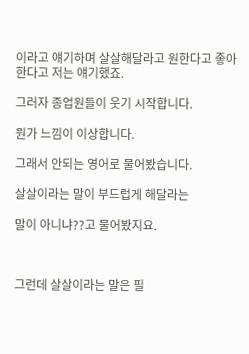이라고 얘기하며 살살해달라고 원한다고 좋아한다고 저는 얘기했죠.

그러자 종업원들이 웃기 시작합니다.

뭔가 느낌이 이상합니다.

그래서 안되는 영어로 물어봤습니다.

살살이라는 말이 부드럽게 해달라는

말이 아니냐??고 물어봤지요.



그런데 살살이라는 말은 필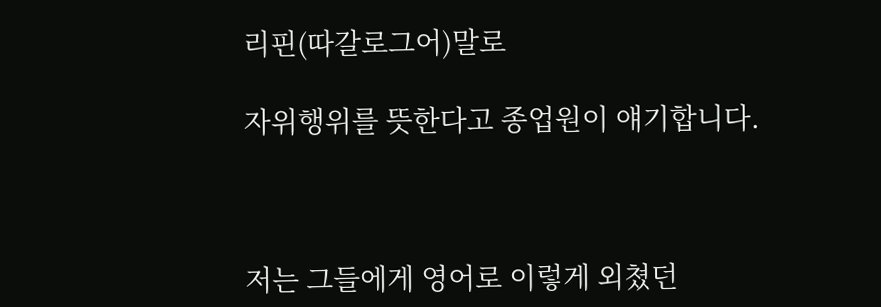리핀(따갈로그어)말로

자위행위를 뜻한다고 종업원이 얘기합니다.



저는 그들에게 영어로 이렇게 외쳤던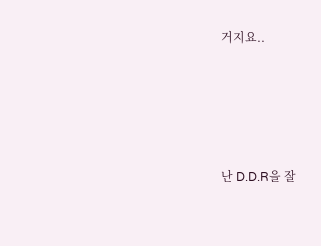거지요..





난 D.D.R을 잘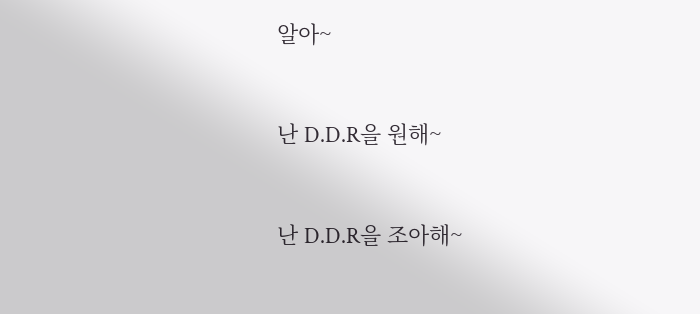알아~



난 D.D.R을 원해~



난 D.D.R을 조아해~